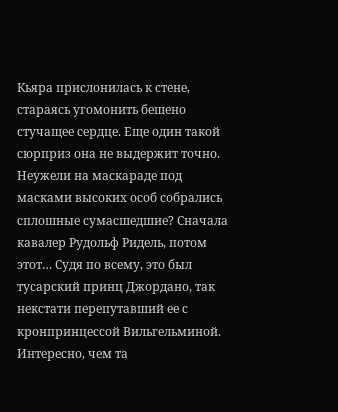Кьяра прислонилась к стене, стараясь угомонить бешено стучащее сердце. Еще один такой сюрприз она не выдержит точно. Неужели на маскараде под масками высоких особ собрались сплошные сумасшедшие? Сначала кавалер Рудольф Ридель, потом этот… Судя по всему, это был тусарский принц Джордано, так некстати перепутавший ее с кронпринцессой Вильгельминой. Интересно, чем та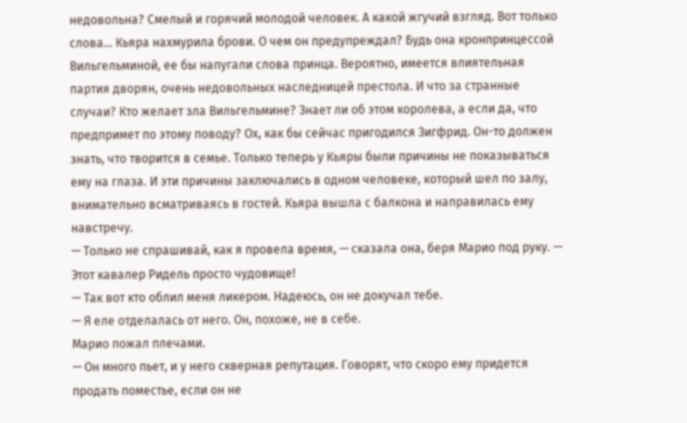недовольна? Смелый и горячий молодой человек. А какой жгучий взгляд. Вот только слова… Кьяра нахмурила брови. О чем он предупреждал? Будь она кронпринцессой Вильгельминой, ее бы напугали слова принца. Вероятно, имеется влиятельная партия дворян, очень недовольных наследницей престола. И что за странные случаи? Кто желает зла Вильгельмине? Знает ли об этом королева, а если да, что предпримет по этому поводу? Ох, как бы сейчас пригодился Зигфрид. Он-то должен знать, что творится в семье. Только теперь у Кьяры были причины не показываться ему на глаза. И эти причины заключались в одном человеке, который шел по залу, внимательно всматриваясь в гостей. Кьяра вышла с балкона и направилась ему навстречу.
— Только не спрашивай, как я провела время, — сказала она, беря Марио под руку. — Этот кавалер Ридель просто чудовище!
— Так вот кто облил меня ликером. Надеюсь, он не докучал тебе.
— Я еле отделалась от него. Он, похоже, не в себе.
Марио пожал плечами.
— Он много пьет, и у него скверная репутация. Говорят, что скоро ему придется продать поместье, если он не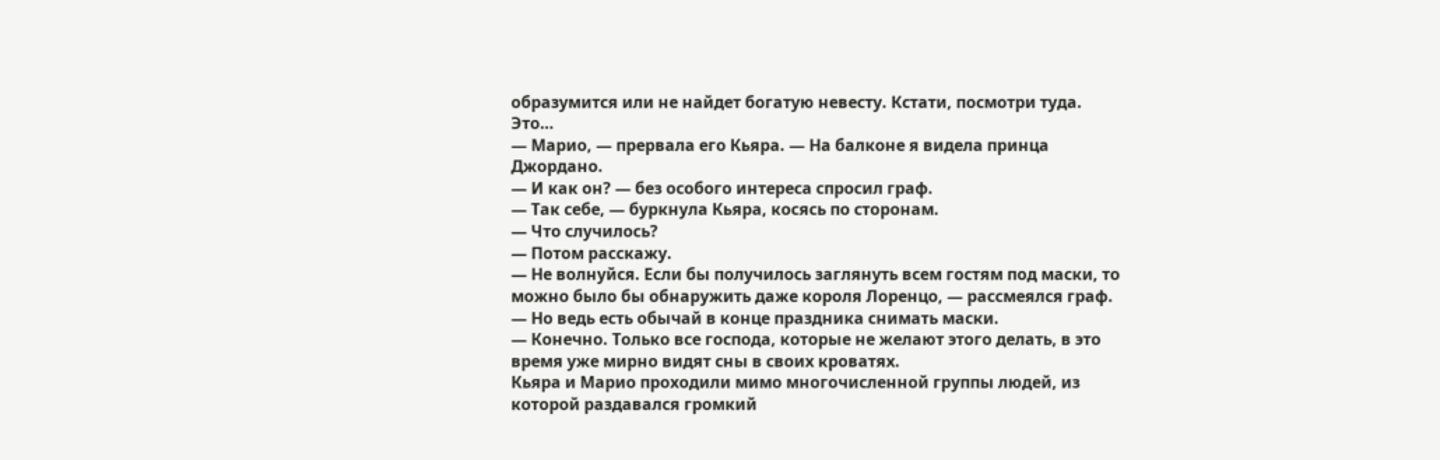образумится или не найдет богатую невесту. Кстати, посмотри туда. Это…
— Марио, — прервала его Кьяра. — На балконе я видела принца Джордано.
— И как он? — без особого интереса спросил граф.
— Так себе, — буркнула Кьяра, косясь по сторонам.
— Что случилось?
— Потом расскажу.
— Не волнуйся. Если бы получилось заглянуть всем гостям под маски, то можно было бы обнаружить даже короля Лоренцо, — рассмеялся граф.
— Но ведь есть обычай в конце праздника снимать маски.
— Конечно. Только все господа, которые не желают этого делать, в это время уже мирно видят сны в своих кроватях.
Кьяра и Марио проходили мимо многочисленной группы людей, из которой раздавался громкий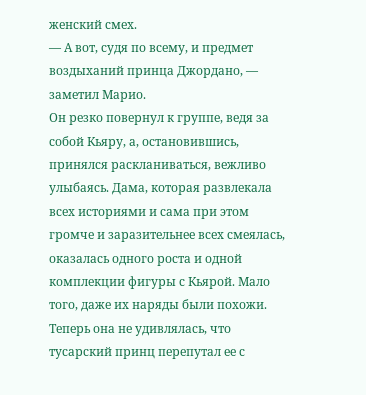женский смех.
— А вот, судя по всему, и предмет воздыханий принца Джордано, — заметил Марио.
Он резко повернул к группе, ведя за собой Кьяру, а, остановившись, принялся раскланиваться, вежливо улыбаясь. Дама, которая развлекала всех историями и сама при этом громче и заразительнее всех смеялась, оказалась одного роста и одной комплекции фигуры с Кьярой. Мало того, даже их наряды были похожи. Теперь она не удивлялась, что тусарский принц перепутал ее с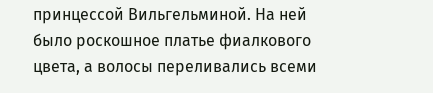принцессой Вильгельминой. На ней было роскошное платье фиалкового цвета, а волосы переливались всеми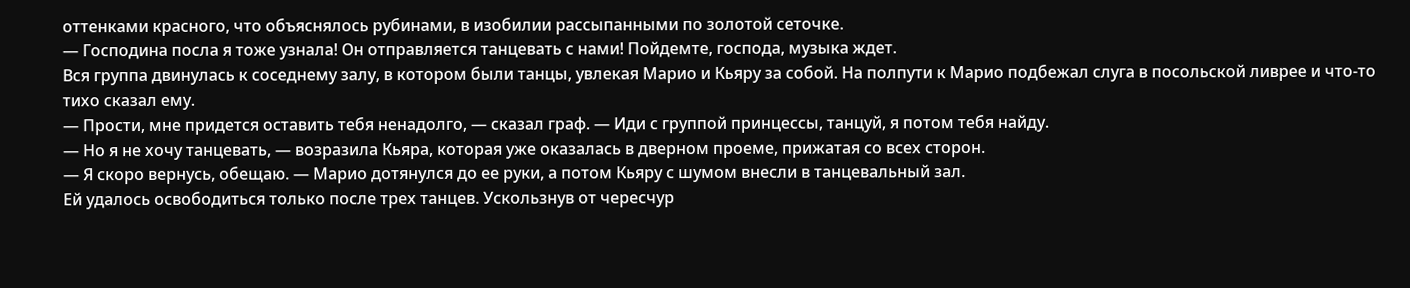оттенками красного, что объяснялось рубинами, в изобилии рассыпанными по золотой сеточке.
— Господина посла я тоже узнала! Он отправляется танцевать с нами! Пойдемте, господа, музыка ждет.
Вся группа двинулась к соседнему залу, в котором были танцы, увлекая Марио и Кьяру за собой. На полпути к Марио подбежал слуга в посольской ливрее и что-то тихо сказал ему.
— Прости, мне придется оставить тебя ненадолго, — сказал граф. — Иди с группой принцессы, танцуй, я потом тебя найду.
— Но я не хочу танцевать, — возразила Кьяра, которая уже оказалась в дверном проеме, прижатая со всех сторон.
— Я скоро вернусь, обещаю. — Марио дотянулся до ее руки, а потом Кьяру с шумом внесли в танцевальный зал.
Ей удалось освободиться только после трех танцев. Ускользнув от чересчур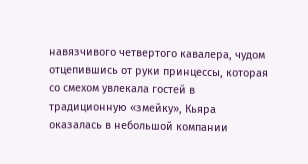навязчивого четвертого кавалера, чудом отцепившись от руки принцессы, которая со смехом увлекала гостей в традиционную «змейку», Кьяра оказалась в небольшой компании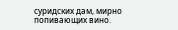суридских дам, мирно попивающих вино.